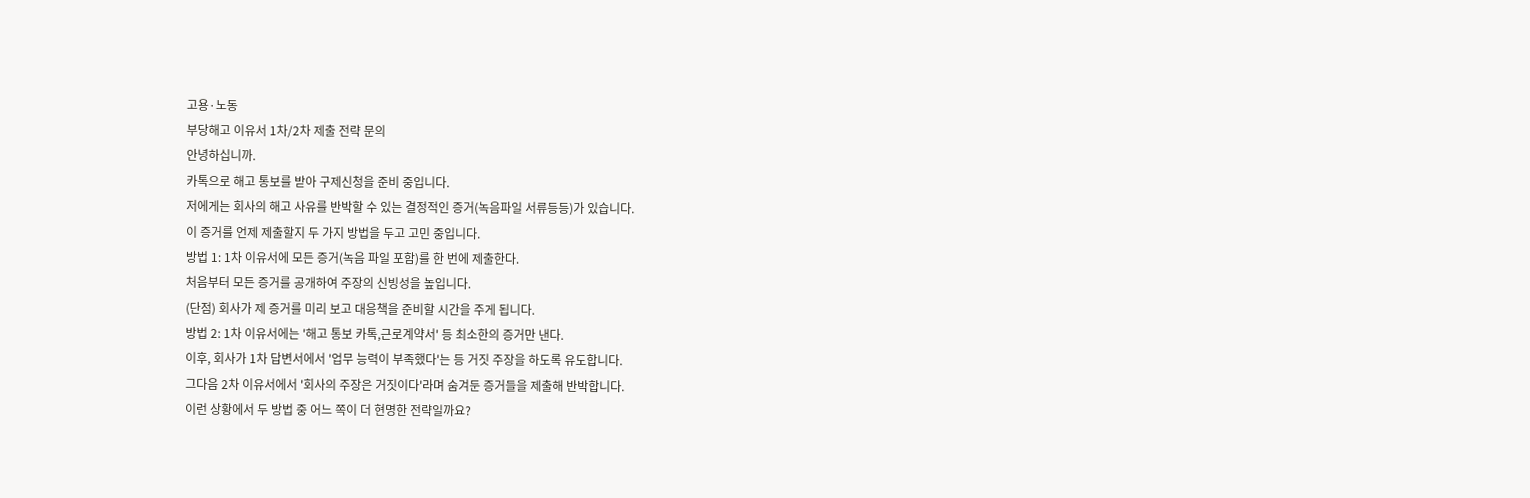고용·노동
부당해고 이유서 1차/2차 제출 전략 문의
안녕하십니까.
카톡으로 해고 통보를 받아 구제신청을 준비 중입니다.
저에게는 회사의 해고 사유를 반박할 수 있는 결정적인 증거(녹음파일 서류등등)가 있습니다.
이 증거를 언제 제출할지 두 가지 방법을 두고 고민 중입니다.
방법 1: 1차 이유서에 모든 증거(녹음 파일 포함)를 한 번에 제출한다.
처음부터 모든 증거를 공개하여 주장의 신빙성을 높입니다.
(단점) 회사가 제 증거를 미리 보고 대응책을 준비할 시간을 주게 됩니다.
방법 2: 1차 이유서에는 '해고 통보 카톡,근로계약서' 등 최소한의 증거만 낸다.
이후, 회사가 1차 답변서에서 '업무 능력이 부족했다'는 등 거짓 주장을 하도록 유도합니다.
그다음 2차 이유서에서 '회사의 주장은 거짓이다'라며 숨겨둔 증거들을 제출해 반박합니다.
이런 상황에서 두 방법 중 어느 쪽이 더 현명한 전략일까요?